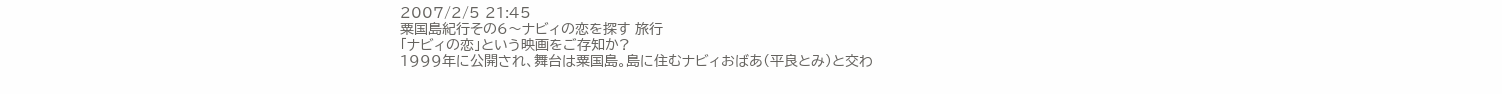2007/2/5 21:45
粟国島紀行その6〜ナビィの恋を探す 旅行
「ナビィの恋」という映画をご存知か?
1999年に公開され、舞台は粟国島。島に住むナビィおばあ(平良とみ)と交わ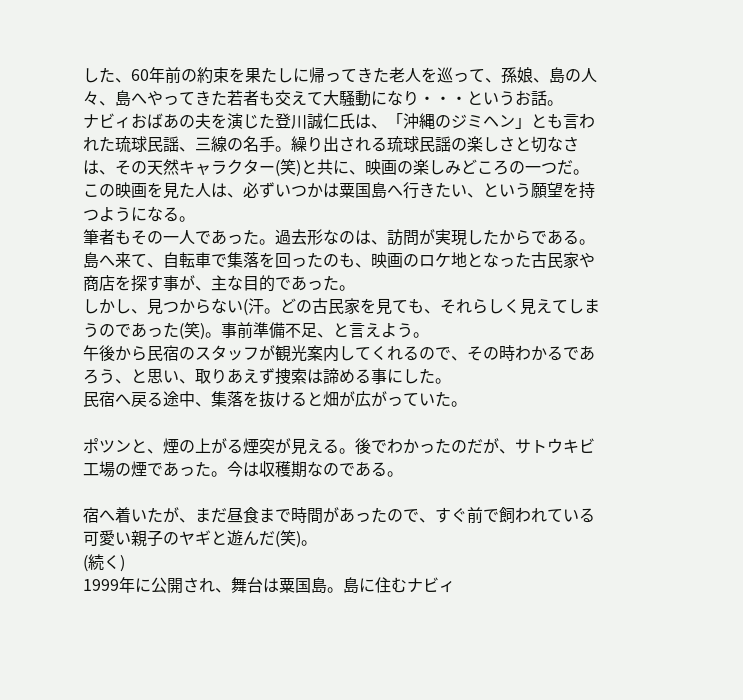した、60年前の約束を果たしに帰ってきた老人を巡って、孫娘、島の人々、島へやってきた若者も交えて大騒動になり・・・というお話。
ナビィおばあの夫を演じた登川誠仁氏は、「沖縄のジミヘン」とも言われた琉球民謡、三線の名手。繰り出される琉球民謡の楽しさと切なさは、その天然キャラクター(笑)と共に、映画の楽しみどころの一つだ。
この映画を見た人は、必ずいつかは粟国島へ行きたい、という願望を持つようになる。
筆者もその一人であった。過去形なのは、訪問が実現したからである。
島へ来て、自転車で集落を回ったのも、映画のロケ地となった古民家や商店を探す事が、主な目的であった。
しかし、見つからない(汗。どの古民家を見ても、それらしく見えてしまうのであった(笑)。事前準備不足、と言えよう。
午後から民宿のスタッフが観光案内してくれるので、その時わかるであろう、と思い、取りあえず捜索は諦める事にした。
民宿へ戻る途中、集落を抜けると畑が広がっていた。

ポツンと、煙の上がる煙突が見える。後でわかったのだが、サトウキビ工場の煙であった。今は収穫期なのである。

宿へ着いたが、まだ昼食まで時間があったので、すぐ前で飼われている可愛い親子のヤギと遊んだ(笑)。
(続く)
1999年に公開され、舞台は粟国島。島に住むナビィ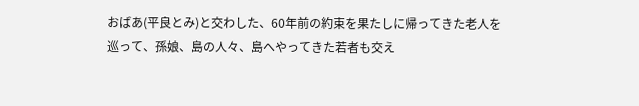おばあ(平良とみ)と交わした、60年前の約束を果たしに帰ってきた老人を巡って、孫娘、島の人々、島へやってきた若者も交え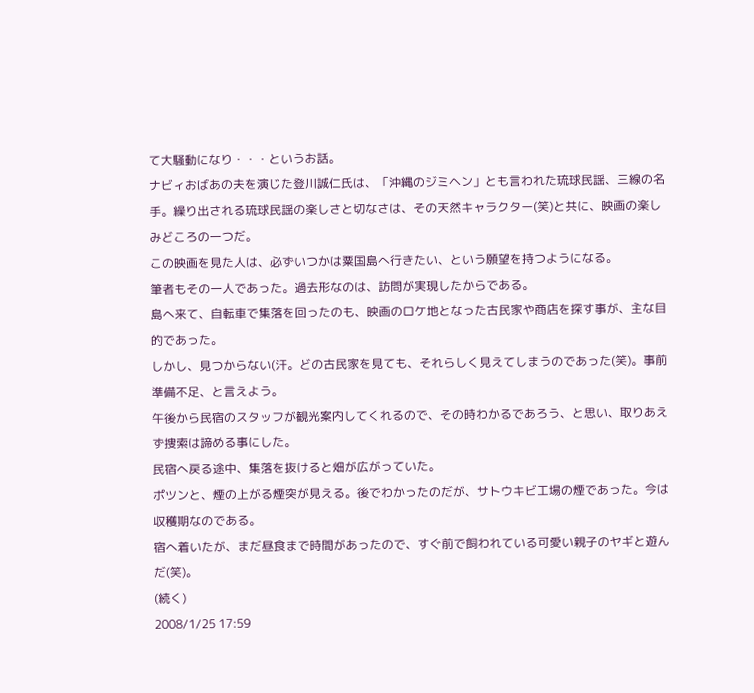て大騒動になり・・・というお話。
ナビィおばあの夫を演じた登川誠仁氏は、「沖縄のジミヘン」とも言われた琉球民謡、三線の名手。繰り出される琉球民謡の楽しさと切なさは、その天然キャラクター(笑)と共に、映画の楽しみどころの一つだ。
この映画を見た人は、必ずいつかは粟国島へ行きたい、という願望を持つようになる。
筆者もその一人であった。過去形なのは、訪問が実現したからである。
島へ来て、自転車で集落を回ったのも、映画のロケ地となった古民家や商店を探す事が、主な目的であった。
しかし、見つからない(汗。どの古民家を見ても、それらしく見えてしまうのであった(笑)。事前準備不足、と言えよう。
午後から民宿のスタッフが観光案内してくれるので、その時わかるであろう、と思い、取りあえず捜索は諦める事にした。
民宿へ戻る途中、集落を抜けると畑が広がっていた。
ポツンと、煙の上がる煙突が見える。後でわかったのだが、サトウキビ工場の煙であった。今は収穫期なのである。
宿へ着いたが、まだ昼食まで時間があったので、すぐ前で飼われている可愛い親子のヤギと遊んだ(笑)。
(続く)
2008/1/25 17:59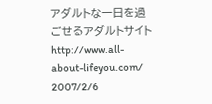アダルトな一日を過ごせるアダルトサイトhttp://www.all-about-lifeyou.com/
2007/2/6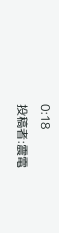0:18
投稿者:震電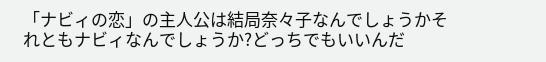「ナビィの恋」の主人公は結局奈々子なんでしょうかそれともナビィなんでしょうか?どっちでもいいんだ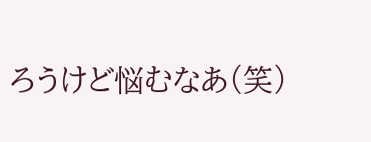ろうけど悩むなあ(笑)